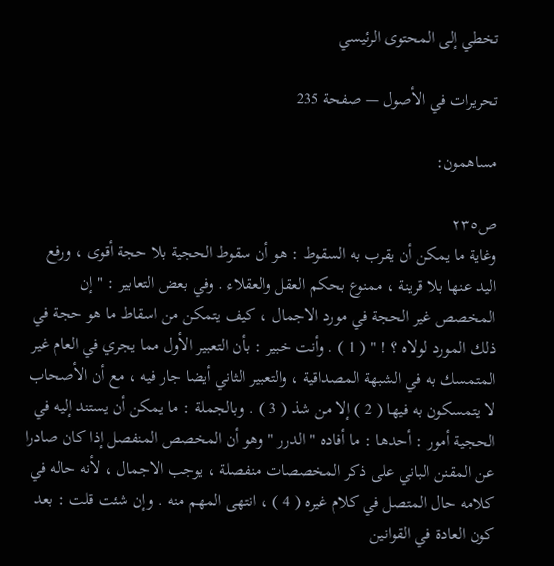تخطي إلى المحتوى الرئيسي

تحريرات في الأصول — صفحة 235

مساهمون:

ص٢٣٥
وغاية ما يمكن أن يقرب به السقوط : هو أن سقوط الحجية بلا حجة أقوى ، ورفع اليد عنها بلا قرينة ، ممنوع بحكم العقل والعقلاء . وفي بعض التعابير : " إن المخصص غير الحجة في مورد الاجمال ، كيف يتمكن من اسقاط ما هو حجة في ذلك المورد لولاه ؟ ! " ( 1 ) . وأنت خبير : بأن التعبير الأول مما يجري في العام غير المتمسك به في الشبهة المصداقية ، والتعبير الثاني أيضا جار فيه ، مع أن الأصحاب لا يتمسكون به فيها ( 2 ) إلا من شذ ( 3 ) . وبالجملة : ما يمكن أن يستند إليه في الحجية أمور : أحدها : ما أفاده " الدرر " وهو أن المخصص المنفصل إذا كان صادرا عن المقنن الباني على ذكر المخصصات منفصلة ، يوجب الاجمال ، لأنه حاله في كلامه حال المتصل في كلام غيره ( 4 ) ، انتهى المهم منه . وإن شئت قلت : بعد كون العادة في القوانين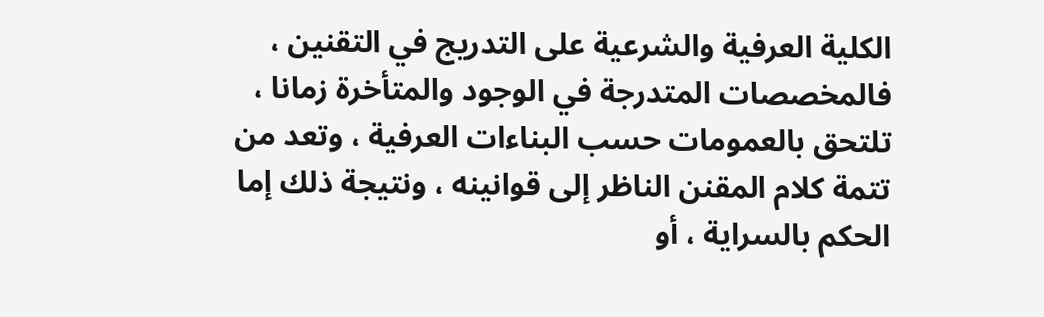الكلية العرفية والشرعية على التدريج في التقنين ، فالمخصصات المتدرجة في الوجود والمتأخرة زمانا ، تلتحق بالعمومات حسب البناءات العرفية ، وتعد من تتمة كلام المقنن الناظر إلى قوانينه ، ونتيجة ذلك إما الحكم بالسراية ، أو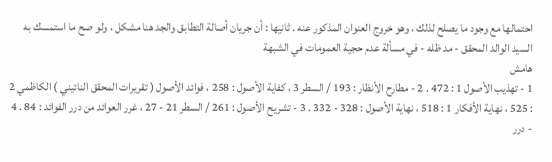احتمالها مع وجود ما يصلح لذلك ، وهو خروج العنوان المذكور عنه . ثانيها : أن جريان أصالة التطابق والجد هنا مشكل ، ولو صح ما استمسك به السيد الوالد المحقق - مد ظله - في مسألة عدم حجية العمومات في الشبهة
هامش
1 - تهذيب الأصول 1 : 472 . 2 - مطارح الأنظار : 193 / السطر 3 ، كفاية الأصول : 258 ، فوائد الأصول ( تقريرات المحقق النائيني ) الكاظمي 2 : 525 ، نهاية الأفكار 1 : 518 ، نهاية الأصول : 328 - 332 . 3 - تشريح الأصول : 261 / السطر 21 - 27 ، غرر العوائد من درر الفوائد : 84 . 4 - درر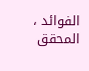الفوائد ، المحقق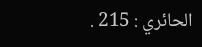الحائري : 215 .